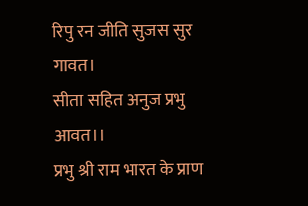रिपु रन जीति सुजस सुर गावत।
सीता सहित अनुज प्रभु आवत।।
प्रभु श्री राम भारत के प्राण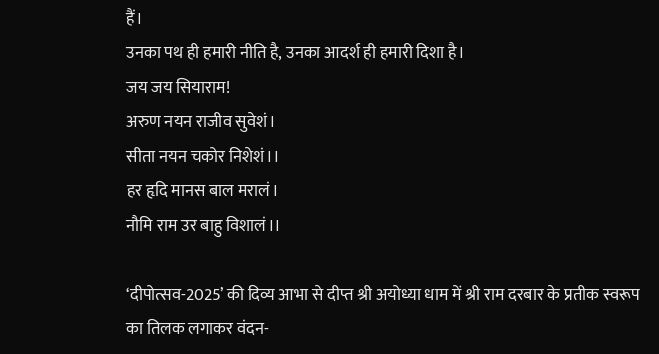हैं।
उनका पथ ही हमारी नीति है, उनका आदर्श ही हमारी दिशा है।
जय जय सियाराम!
अरुण नयन राजीव सुवेशं।
सीता नयन चकोर निशेशं।।
हर हृदि मानस बाल मरालं।
नौमि राम उर बाहु विशालं।।

‘दीपोत्सव-2025’ की दिव्य आभा से दीप्त श्री अयोध्या धाम में श्री राम दरबार के प्रतीक स्वरूप का तिलक लगाकर वंदन-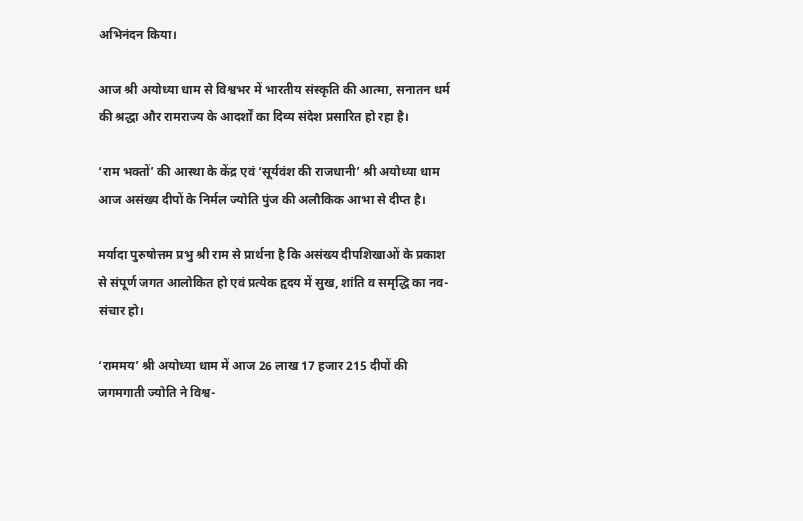अभिनंदन किया।

आज श्री अयोध्या धाम से विश्वभर में भारतीय संस्कृति की आत्मा, सनातन धर्म की श्रद्धा और रामराज्य के आदर्शों का दिव्य संदेश प्रसारित हो रहा है।

‘राम भक्तों’ की आस्था के केंद्र एवं ‘सूर्यवंश की राजधानी’ श्री अयोध्या धाम आज असंख्य दीपों के निर्मल ज्योति पुंज की अलौकिक आभा से दीप्त है।

मर्यादा पुरुषोत्तम प्रभु श्री राम से प्रार्थना है कि असंख्य दीपशिखाओं के प्रकाश से संपूर्ण जगत आलोकित हो एवं प्रत्येक हृदय में सुख, शांति व समृद्धि का नव-संचार हो।

‘राममय’ श्री अयोध्या धाम में आज 26 लाख 17 हजार 215 दीपों की जगमगाती ज्योति ने विश्व-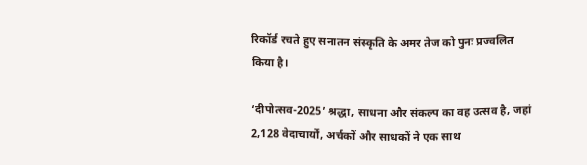रिकॉर्ड रचते हुए सनातन संस्कृति के अमर तेज को पुनः प्रज्वलित किया है।

‘दीपोत्सव-2025’ श्रद्धा, साधना और संकल्प का वह उत्सव है, जहां 2,128 वेदाचार्यों, अर्चकों और साधकों ने एक साथ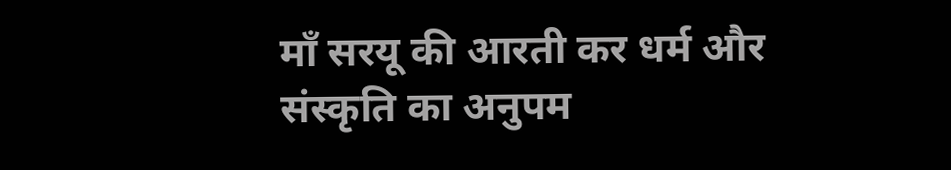माँ सरयू की आरती कर धर्म और संस्कृति का अनुपम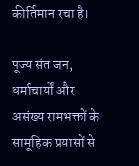कीर्तिमान रचा है।

पूज्य संत जन, धर्माचार्यों और असंख्य रामभक्तों के सामूहिक प्रयासों से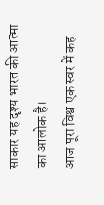साकार यह दृश्य भारत की आत्मा का आलोक है।
आज पूरा विश्व एक स्वर में कह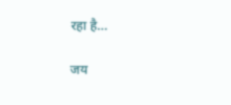रहा है…

जय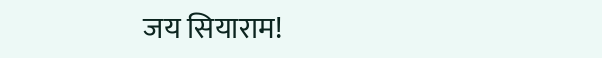जय सियाराम!